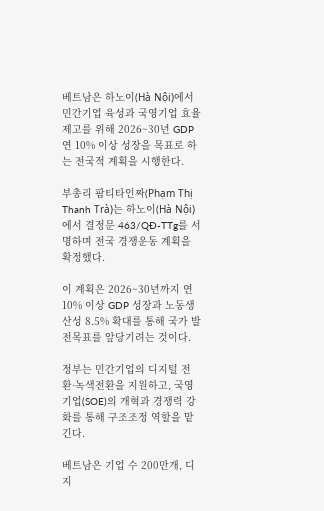베트남은 하노이(Hà Nội)에서 민간기업 육성과 국영기업 효율 제고를 위해 2026~30년 GDP 연 10% 이상 성장을 목표로 하는 전국적 계획을 시행한다.

부총리 팜티타인짜(Phạm Thị Thanh Trà)는 하노이(Hà Nội)에서 결정문 463/QĐ-TTg를 서명하며 전국 경쟁운동 계획을 확정했다.

이 계획은 2026~30년까지 연 10% 이상 GDP 성장과 노동생산성 8.5% 확대를 통해 국가 발전목표를 앞당기려는 것이다.

정부는 민간기업의 디지털 전환·녹색전환을 지원하고, 국영기업(SOE)의 개혁과 경쟁력 강화를 통해 구조조정 역할을 맡긴다.

베트남은 기업 수 200만개, 디지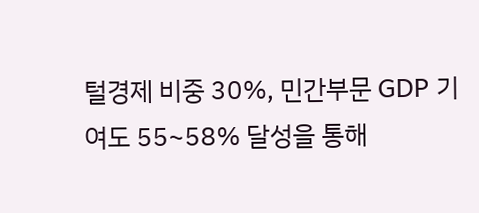털경제 비중 30%, 민간부문 GDP 기여도 55~58% 달성을 통해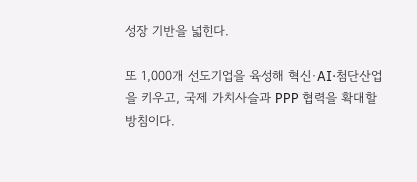성장 기반을 넓힌다.

또 1,000개 선도기업을 육성해 혁신·AI·첨단산업을 키우고, 국제 가치사슬과 PPP 협력을 확대할 방침이다.